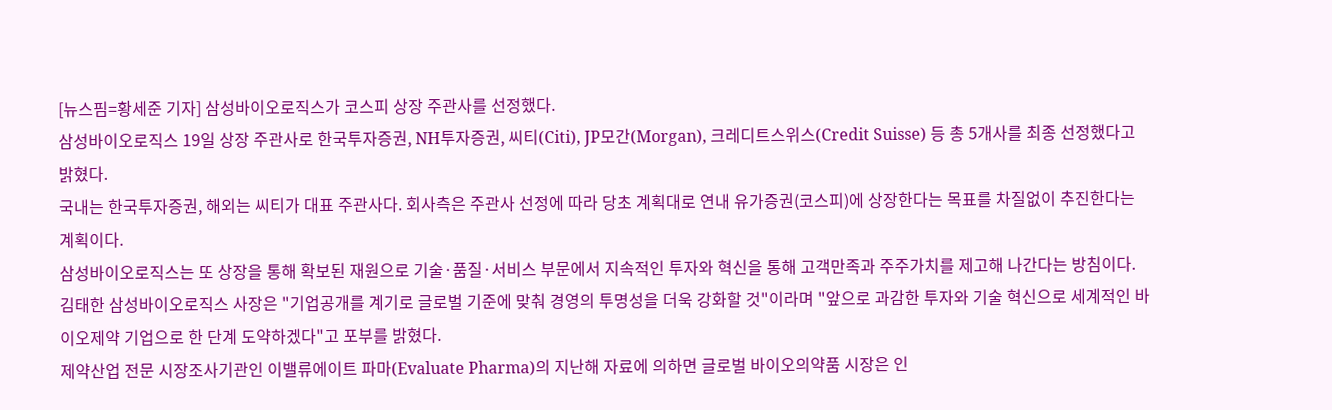[뉴스핌=황세준 기자] 삼성바이오로직스가 코스피 상장 주관사를 선정했다.
삼성바이오로직스 19일 상장 주관사로 한국투자증권, NH투자증권, 씨티(Citi), JP모간(Morgan), 크레디트스위스(Credit Suisse) 등 총 5개사를 최종 선정했다고 밝혔다.
국내는 한국투자증권, 해외는 씨티가 대표 주관사다. 회사측은 주관사 선정에 따라 당초 계획대로 연내 유가증권(코스피)에 상장한다는 목표를 차질없이 추진한다는 계획이다.
삼성바이오로직스는 또 상장을 통해 확보된 재원으로 기술·품질·서비스 부문에서 지속적인 투자와 혁신을 통해 고객만족과 주주가치를 제고해 나간다는 방침이다.
김태한 삼성바이오로직스 사장은 "기업공개를 계기로 글로벌 기준에 맞춰 경영의 투명성을 더욱 강화할 것"이라며 "앞으로 과감한 투자와 기술 혁신으로 세계적인 바이오제약 기업으로 한 단계 도약하겠다"고 포부를 밝혔다.
제약산업 전문 시장조사기관인 이밸류에이트 파마(Evaluate Pharma)의 지난해 자료에 의하면 글로벌 바이오의약품 시장은 인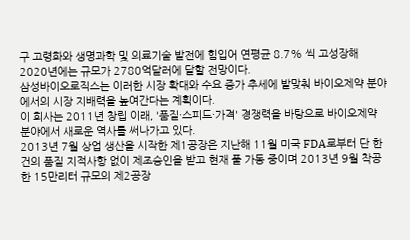구 고령화와 생명과학 및 의료기술 발전에 힘입어 연평균 8.7% 씩 고성장해 2020년에는 규모가 2780억달러에 달할 전망이다.
삼성바이오로직스는 이러한 시장 확대와 수요 증가 추세에 발맞춰 바이오제약 분야에서의 시장 지배력을 높여간다는 계획이다.
이 회사는 2011년 창립 이래, '품질·스피드·가격' 경쟁력을 바탕으로 바이오제약 분야에서 새로운 역사를 써나가고 있다.
2013년 7월 상업 생산을 시작한 제1공장은 지난해 11월 미국 FDA로부터 단 한 건의 품질 지적사항 없이 제조승인을 받고 현재 풀 가동 중이며 2013년 9월 착공한 15만리터 규모의 제2공장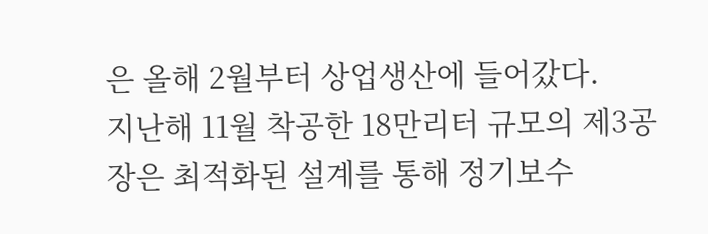은 올해 2월부터 상업생산에 들어갔다.
지난해 11월 착공한 18만리터 규모의 제3공장은 최적화된 설계를 통해 정기보수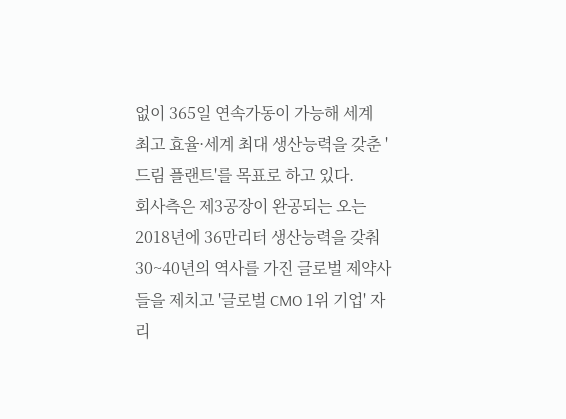없이 365일 연속가동이 가능해 세계 최고 효율·세계 최대 생산능력을 갖춘 '드림 플랜트'를 목표로 하고 있다.
회사측은 제3공장이 완공되는 오는 2018년에 36만리터 생산능력을 갖춰 30~40년의 역사를 가진 글로벌 제약사들을 제치고 '글로벌 CMO 1위 기업' 자리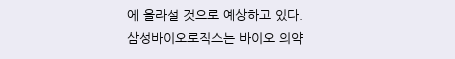에 올라설 것으로 예상하고 있다.
삼성바이오로직스는 바이오 의약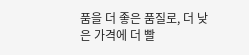품을 더 좋은 품질로, 더 낮은 가격에 더 빨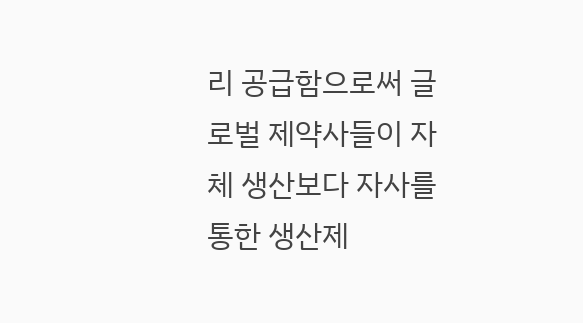리 공급함으로써 글로벌 제약사들이 자체 생산보다 자사를 통한 생산제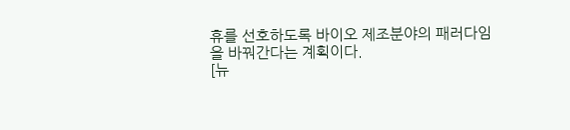휴를 선호하도록 바이오 제조분야의 패러다임을 바꿔간다는 계획이다.
[뉴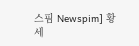스핌 Newspim] 황세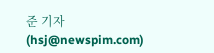준 기자 (hsj@newspim.com)